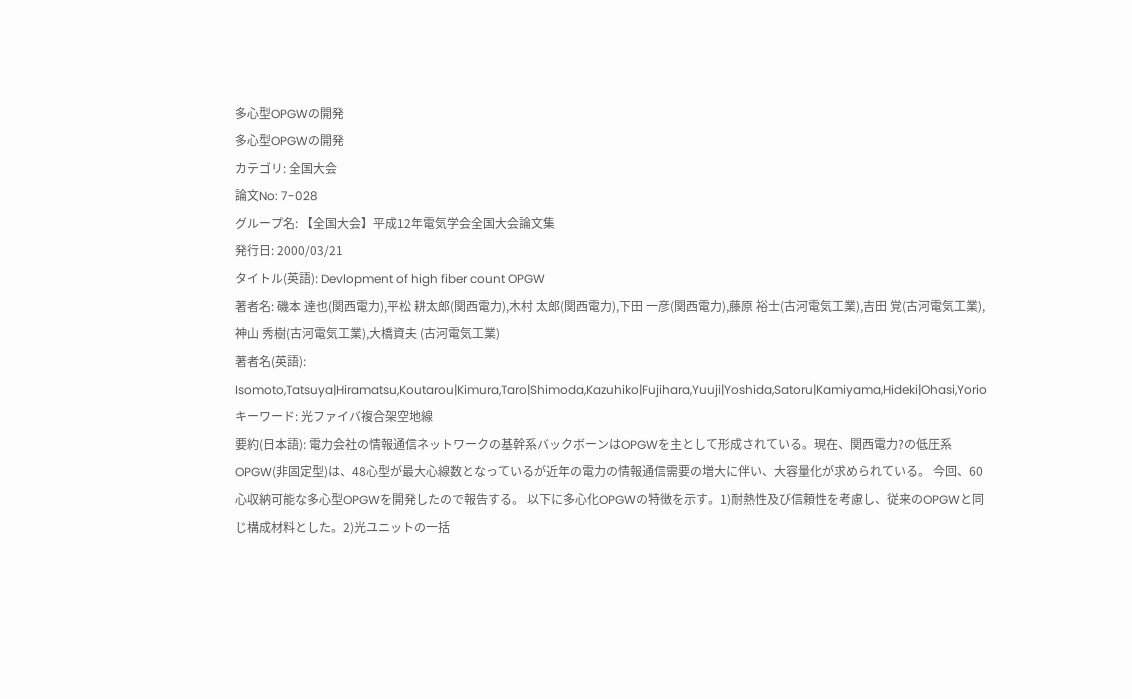多心型OPGWの開発
多心型OPGWの開発
カテゴリ: 全国大会
論文No: 7-028
グループ名: 【全国大会】平成12年電気学会全国大会論文集
発行日: 2000/03/21
タイトル(英語): Devlopment of high fiber count OPGW
著者名: 磯本 達也(関西電力),平松 耕太郎(関西電力),木村 太郎(関西電力),下田 一彦(関西電力),藤原 裕士(古河電気工業),吉田 覚(古河電気工業),神山 秀樹(古河電気工業),大橋資夫 (古河電気工業)
著者名(英語): Isomoto,Tatsuya|Hiramatsu,Koutarou|Kimura,Taro|Shimoda,Kazuhiko|Fujihara,Yuuji|Yoshida,Satoru|Kamiyama,Hideki|Ohasi,Yorio
キーワード: 光ファイバ複合架空地線
要約(日本語): 電力会社の情報通信ネットワークの基幹系バックボーンはOPGWを主として形成されている。現在、関西電力?の低圧系OPGW(非固定型)は、48心型が最大心線数となっているが近年の電力の情報通信需要の増大に伴い、大容量化が求められている。 今回、60心収納可能な多心型OPGWを開発したので報告する。 以下に多心化OPGWの特徴を示す。1)耐熱性及び信頼性を考慮し、従来のOPGWと同じ構成材料とした。2)光ユニットの一括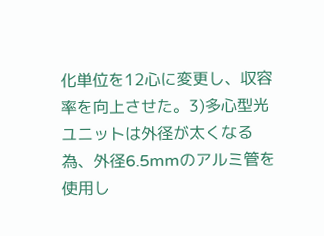化単位を12心に変更し、収容率を向上させた。3)多心型光ユニットは外径が太くなる為、外径6.5mmのアルミ管を使用し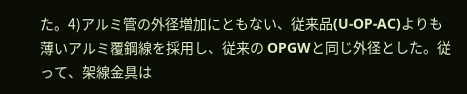た。4)アルミ管の外径増加にともない、従来品(U-OP-AC)よりも薄いアルミ覆鋼線を採用し、従来の OPGWと同じ外径とした。従って、架線金具は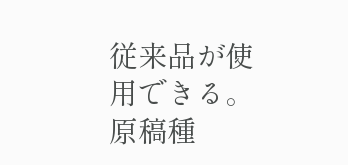従来品が使用できる。
原稿種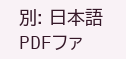別: 日本語
PDFファ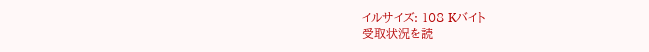イルサイズ: 108 Kバイト
受取状況を読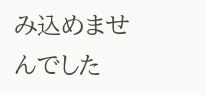み込めませんでした